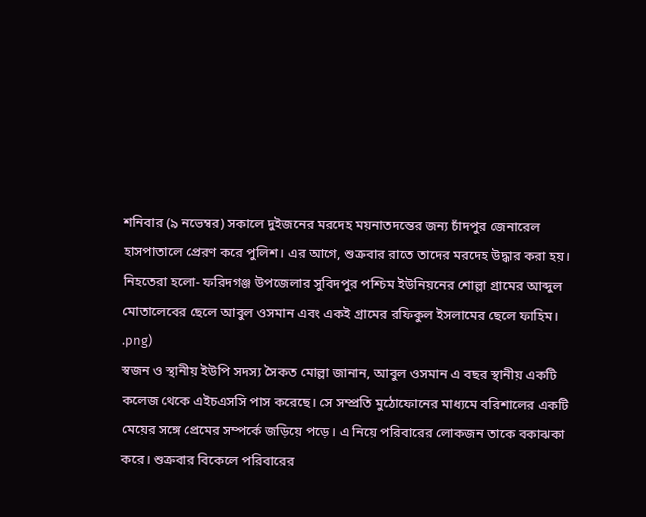শনিবার (৯ নভেম্বর) সকালে দুইজনের মরদেহ ময়নাতদন্তের জন্য চাঁদপুর জেনারেল হাসপাতালে প্রেরণ করে পুলিশ। এর আগে, শুক্রবার রাতে তাদের মরদেহ উদ্ধার করা হয়।
নিহতেরা হলো- ফরিদগঞ্জ উপজেলার সুবিদপুর পশ্চিম ইউনিয়নের শোল্লা গ্রামের আব্দুল মোতালেবের ছেলে আবুল ওসমান এবং একই গ্রামের রফিকুল ইসলামের ছেলে ফাহিম।
.png)
স্বজন ও স্থানীয় ইউপি সদস্য সৈকত মোল্লা জানান, আবুল ওসমান এ বছর স্থানীয় একটি কলেজ থেকে এইচএসসি পাস করেছে। সে সম্প্রতি মুঠোফোনের মাধ্যমে বরিশালের একটি মেয়ের সঙ্গে প্রেমের সম্পর্কে জড়িয়ে পড়ে। এ নিয়ে পরিবারের লোকজন তাকে বকাঝকা করে। শুক্রবার বিকেলে পরিবারের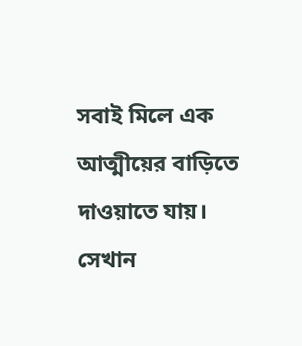সবাই মিলে এক আত্মীয়ের বাড়িতে দাওয়াতে যায়। সেখান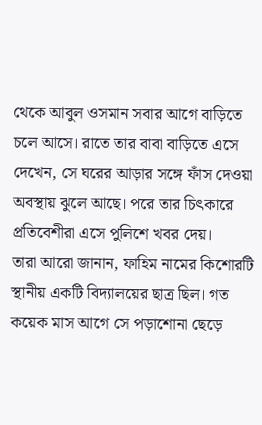থেকে আবুল ওসমান সবার আগে বাড়িতে চলে আসে। রাতে তার বাবা বাড়িতে এসে দেখেন, সে ঘরের আড়ার সঙ্গে ফাঁস দেওয়া অবস্থায় ঝুলে আছে। পরে তার চিৎকারে প্রতিবেশীরা এসে পুলিশে খবর দেয়।
তারা আরো জানান, ফাহিম নামের কিশোরটি স্থানীয় একটি বিদ্যালয়ের ছাত্র ছিল। গত কয়েক মাস আগে সে পড়াশোনা ছেড়ে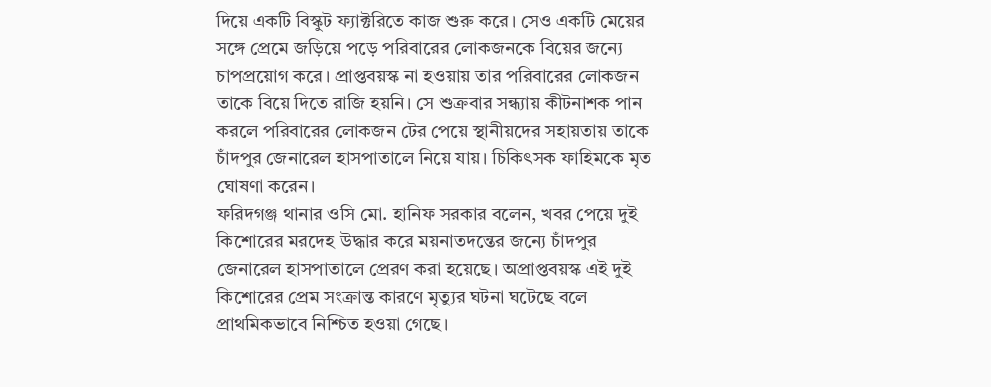দিয়ে একটি বিস্কুট ফ্যাক্টরিতে কাজ শুরু করে। সেও একটি মেয়ের সঙ্গে প্রেমে জড়িয়ে পড়ে পরিবারের লোকজনকে বিয়ের জন্যে চাপপ্রয়োগ করে। প্রাপ্তবয়স্ক না হওয়ায় তার পরিবারের লোকজন তাকে বিয়ে দিতে রাজি হয়নি। সে শুক্রবার সন্ধ্যায় কীটনাশক পান করলে পরিবারের লোকজন টের পেয়ে স্থানীয়দের সহায়তায় তাকে চাঁদপুর জেনারেল হাসপাতালে নিয়ে যায়। চিকিৎসক ফাহিমকে মৃত ঘোষণা করেন।
ফরিদগঞ্জ থানার ওসি মো. হানিফ সরকার বলেন, খবর পেয়ে দুই কিশোরের মরদেহ উদ্ধার করে ময়নাতদন্তের জন্যে চাঁদপুর জেনারেল হাসপাতালে প্রেরণ করা হয়েছে। অপ্রাপ্তবয়স্ক এই দুই কিশোরের প্রেম সংক্রান্ত কারণে মৃত্যুর ঘটনা ঘটেছে বলে প্রাথমিকভাবে নিশ্চিত হওয়া গেছে।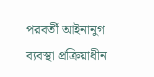পরবর্তী আইনানুগ ব্যবস্থা প্রক্রিয়াধীন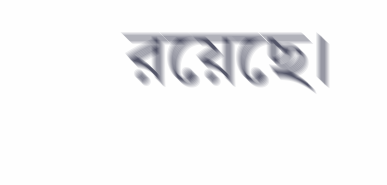রয়েছে।